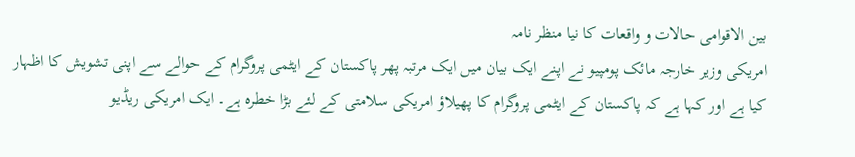بین الاقوامی حالات و واقعات کا نیا منظر نامہ
امریکی وزیر خارجہ مائک پومپیو نے اپنے ایک بیان میں ایک مرتبہ پھر پاکستان کے ایٹمی پروگرام کے حوالے سے اپنی تشویش کا اظہار کیا ہے اور کہا ہے کہ پاکستان کے ایٹمی پروگرام کا پھیلاؤ امریکی سلامتی کے لئے بڑا خطرہ ہے۔ ایک امریکی ریڈیو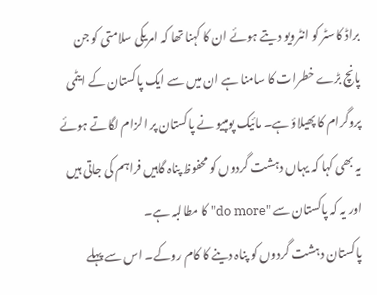براڈ کاسٹر کو انٹرویو دیتے ہوئے ان کا کہنا تھا کہ امریکی سلامتی کو جن پانچ بڑے خطرات کا سامنا ہے ان میں سے ایک پاکستان کے ایٹمی پروگرام کا پھیلاؤ ہے۔ مائیک پومپیو نے پاکستان پر الزام لگاتے ہوئے یہ بھی کہا کہ یہاں دہشت گردوں کو محفوظ پناہ گاہیں فراہم کی جاتی ہیں اور یہ کہ پاکستان سے "do more" کا مطالبہ ہے۔
پاکستان دہشت گردوں کو پناہ دینے کا کام روکے۔ اس سے پہلے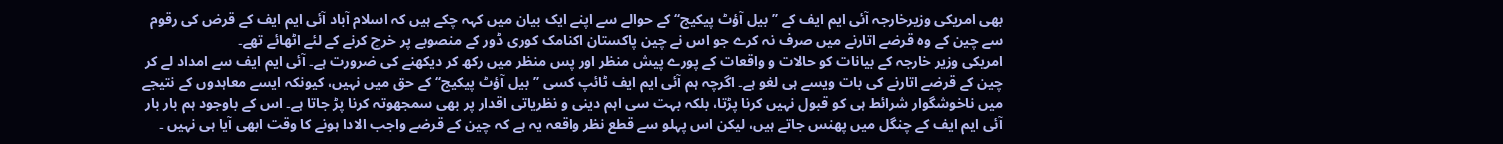بھی امریکی وزیرخارجہ آئی ایم ایف کے ’’بیل آؤٹ پیکیج‘‘ کے حوالے سے اپنے ایک بیان میں کہہ چکے ہیں کہ اسلام آباد آئی ایم ایف کے قرض کی رقوم سے چین کے وہ قرضے اتارنے میں صرف نہ کرے جو اس نے چین پاکستان اکنامک کوری ڈور کے منصوبے پر خرچ کرنے کے لئے اٹھائے تھے۔
امریکی وزیر خارجہ کے بیانات کو حالات و واقعات کے پورے پیش منظر اور پس منظر میں رکھ کر دیکھنے کی ضرورت ہے۔ آئی ایم ایف سے امداد لے کر چین کے قرضے اتارنے کی بات ویسے ہی لغو ہے۔ اگرچہ ہم آئی ایم ایف ٹائپ کسی ’’بیل آؤٹ پیکیج‘‘ کے حق میں نہیں، کیونکہ ایسے معاہدوں کے نتیجے میں ناخوشگوار شرائط ہی کو قبول نہیں کرنا پڑتا، بلکہ بہت سی اہم دینی و نظریاتی اقدار پر بھی سمجھوتہ کرنا پڑ جاتا ہے۔ اس کے باوجود ہم بار بار آئی ایم ایف کے چنگل میں پھنس جاتے ہیں، لیکن اس پہلو سے قطع نظر واقعہ یہ ہے کہ چین کے قرضے واجب الادا ہونے کا وقت ابھی آیا ہی نہیں ۔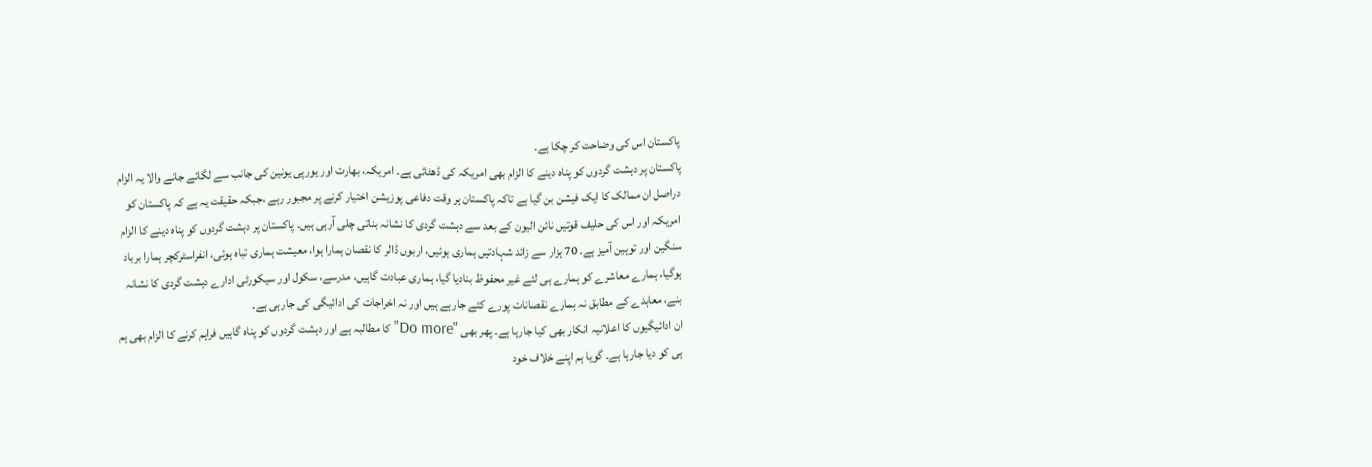پاکستان اس کی وضاحت کر چکا ہے۔
پاکستان پر دہشت گردوں کو پناہ دینے کا الزام بھی امریکہ کی ڈھٹائی ہے۔ امریکہ، بھارت اور یورپی یونین کی جانب سے لگائے جانے والا یہ الزام دراصل ان ممالک کا ایک فیشن بن گیا ہے تاکہ پاکستان ہر وقت دفاعی پوزیشن اختیار کرنے پر مجبور رہے ،جبکہ حقیقت یہ ہے کہ پاکستان کو امریکہ اور اس کی حلیف قوتیں نائن الیون کے بعد سے دہشت گردی کا نشانہ بناتی چلی آرہی ہیں۔ پاکستان پر دہشت گردوں کو پناہ دینے کا الزام سنگین اور توہین آمیز ہے۔ 70 ہزار سے زائد شہادتیں ہماری ہوئیں، اربوں ڈالر کا نقصان ہمارا ہوا، معیشت ہماری تباہ ہوئی، انفراسٹرکچر ہمارا برباد ہوگیا، ہمارے معاشرے کو ہمارے ہی لئے غیر محفوظ بنادیا گیا، ہماری عبادت گاہیں، مدرسے، سکول اور سیکورٹی ادارے دہشت گردی کا نشانہ بنے، معاہدے کے مطابق نہ ہمارے نقصانات پورے کئے جارہے ہیں اور نہ اخراجات کی ادائیگی کی جارہی ہے۔
ان ادائیگیوں کا اعلانیہ انکار بھی کیا جارہا ہے۔ پھر بھی "Do more" کا مطالبہ ہے اور دہشت گردوں کو پناہ گاہیں فراہم کرنے کا الزام بھی ہم ہی کو دیا جارہا ہے۔ گویا ہم اپنے خلاف خود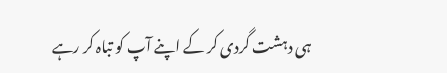ہی دہشت گردی کر کے اپنے آپ کو تباہ کر رہے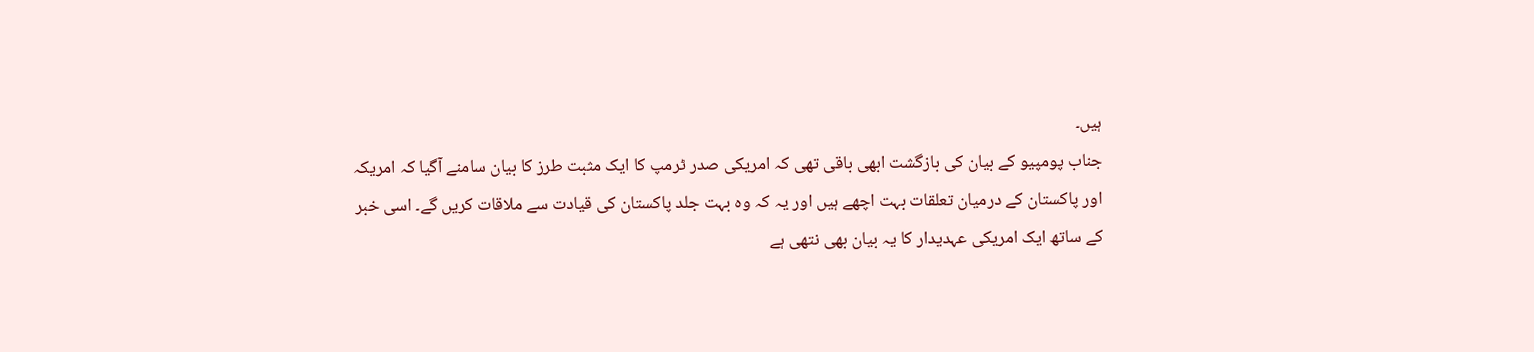ہیں۔
جناب پومپیو کے بیان کی بازگشت ابھی باقی تھی کہ امریکی صدر ٹرمپ کا ایک مثبت طرز کا بیان سامنے آگیا کہ امریکہ اور پاکستان کے درمیان تعلقات بہت اچھے ہیں اور یہ کہ وہ بہت جلد پاکستان کی قیادت سے ملاقات کریں گے۔ اسی خبر کے ساتھ ایک امریکی عہدیدار کا یہ بیان بھی نتھی ہے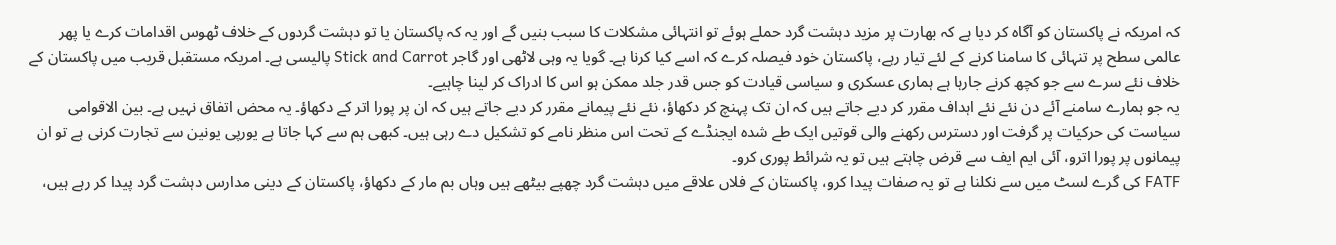کہ امریکہ نے پاکستان کو آگاہ کر دیا ہے کہ بھارت پر مزید دہشت گرد حملے ہوئے تو انتہائی مشکلات کا سبب بنیں گے اور یہ کہ پاکستان یا تو دہشت گردوں کے خلاف ٹھوس اقدامات کرے یا پھر عالمی سطح پر تنہائی کا سامنا کرنے کے لئے تیار رہے، پاکستان خود فیصلہ کرے کہ اسے کیا کرنا ہے۔ گویا یہ وہی لاٹھی اور گاجر Stick and Carrot پالیسی ہے۔ امریکہ مستقبل قریب میں پاکستان کے خلاف نئے سرے سے جو کچھ کرنے جارہا ہے ہماری عسکری و سیاسی قیادت کو جس قدر جلد ممکن ہو اس کا ادراک کر لینا چاہیے۔
یہ جو ہمارے سامنے آئے دن نئے نئے اہداف مقرر کر دیے جاتے ہیں کہ ان تک پہنچ کر دکھاؤ، نئے نئے پیمانے مقرر کر دیے جاتے ہیں کہ ان پر پورا اتر کے دکھاؤ۔ یہ محض اتفاق نہیں ہے۔ بین الاقوامی سیاست کی حرکیات پر گرفت اور دسترس رکھنے والی قوتیں ایک طے شدہ ایجنڈے کے تحت اس منظر نامے کو تشکیل دے رہی ہیں۔ کبھی ہم سے کہا جاتا ہے یورپی یونین سے تجارت کرنی ہے تو ان پیمانوں پر پورا اترو، آئی ایم ایف سے قرض چاہتے ہیں تو یہ شرائط پوری کرو۔
FATF کی گرے لسٹ میں سے نکلنا ہے تو یہ صفات پیدا کرو، پاکستان کے فلاں علاقے میں دہشت گرد چھپے بیٹھے ہیں وہاں بم مار کے دکھاؤ، پاکستان کے دینی مدارس دہشت گرد پیدا کر رہے ہیں،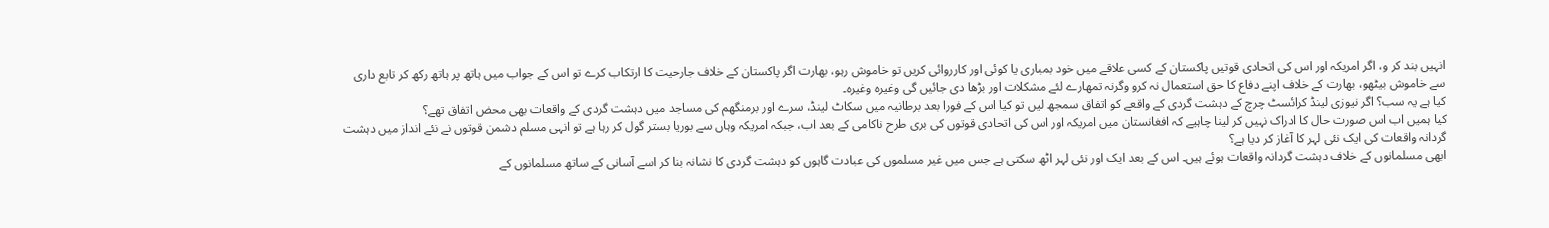انہیں بند کر و، اگر امریکہ اور اس کی اتحادی قوتیں پاکستان کے کسی علاقے میں خود بمباری یا کوئی اور کارروائی کریں تو خاموش رہو، بھارت اگر پاکستان کے خلاف جارحیت کا ارتکاب کرے تو اس کے جواب میں ہاتھ پر ہاتھ رکھ کر تابع داری سے خاموش بیٹھو، بھارت کے خلاف اپنے دفاع کا حق استعمال نہ کرو وگرنہ تمھارے لئے مشکلات اور بڑھا دی جائیں گی وغیرہ وغیرہ۔
کیا ہے یہ سب؟ اگر نیوزی لینڈ کرائسٹ چرچ کے دہشت گردی کے واقعے کو اتفاق سمجھ لیں تو کیا اس کے فورا بعد برطانیہ میں سکاٹ لینڈ، سرے اور برمنگھم کی مساجد میں دہشت گردی کے واقعات بھی محض اتفاق تھے؟
کیا ہمیں اب اس صورت حال کا ادراک نہیں کر لینا چاہیے کہ افغانستان میں امریکہ اور اس کی اتحادی قوتوں کی بری طرح ناکامی کے بعد اب، جبکہ امریکہ وہاں سے بوریا بستر گول کر رہا ہے تو انہی مسلم دشمن قوتوں نے نئے انداز میں دہشت گردانہ واقعات کی ایک نئی لہر کا آغاز کر دیا ہے؟
ابھی مسلمانوں کے خلاف دہشت گردانہ واقعات ہوئے ہیں۔ اس کے بعد ایک اور نئی لہر اٹھ سکتی ہے جس میں غیر مسلموں کی عبادت گاہوں کو دہشت گردی کا نشانہ بنا کر اسے آسانی کے ساتھ مسلمانوں کے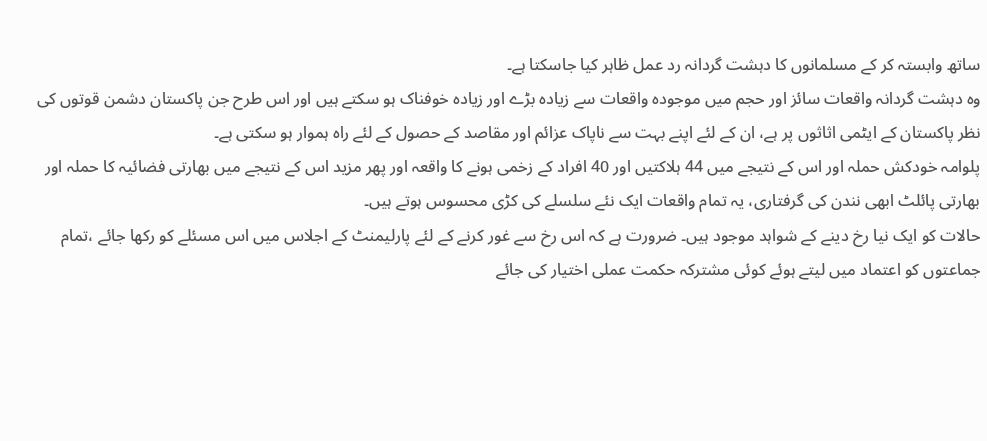ساتھ وابستہ کر کے مسلمانوں کا دہشت گردانہ رد عمل ظاہر کیا جاسکتا ہے۔
وہ دہشت گردانہ واقعات سائز اور حجم میں موجودہ واقعات سے زیادہ بڑے اور زیادہ خوفناک ہو سکتے ہیں اور اس طرح جن پاکستان دشمن قوتوں کی نظر پاکستان کے ایٹمی اثاثوں پر ہے، ان کے لئے اپنے بہت سے ناپاک عزائم اور مقاصد کے حصول کے لئے راہ ہموار ہو سکتی ہے۔
پلوامہ خودکش حملہ اور اس کے نتیجے میں 44 ہلاکتیں اور 40 افراد کے زخمی ہونے کا واقعہ اور پھر مزید اس کے نتیجے میں بھارتی فضائیہ کا حملہ اور بھارتی پائلٹ ابھی نندن کی گرفتاری، یہ تمام واقعات ایک نئے سلسلے کی کڑی محسوس ہوتے ہیں۔
حالات کو ایک نیا رخ دینے کے شواہد موجود ہیں۔ ضرورت ہے کہ اس رخ سے غور کرنے کے لئے پارلیمنٹ کے اجلاس میں اس مسئلے کو رکھا جائے ،تمام جماعتوں کو اعتماد میں لیتے ہوئے کوئی مشترکہ حکمت عملی اختیار کی جائے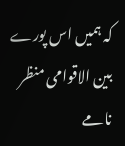کہ ہمیں اس پورے بین الاقوامی منظر نامے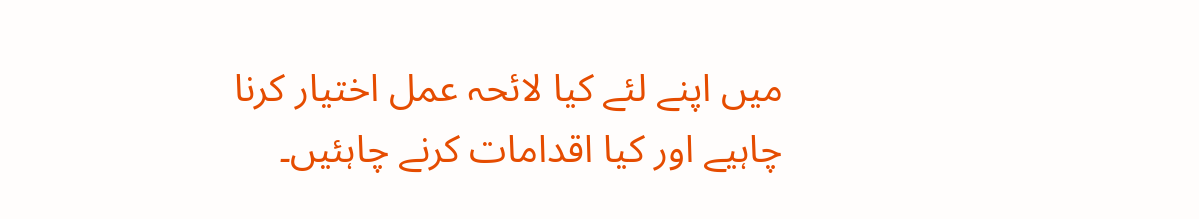میں اپنے لئے کیا لائحہ عمل اختیار کرنا چاہیے اور کیا اقدامات کرنے چاہئیں۔